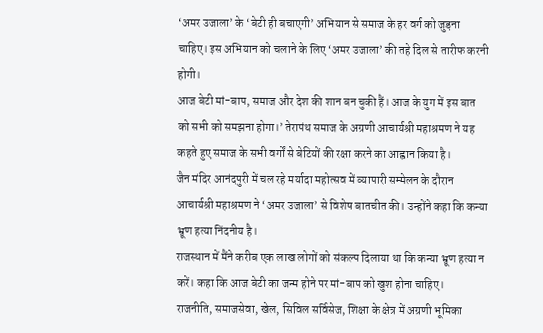‘अमर उजाला’ के ‘बेटी ही बचाएगी’ अभियान से समाज के हर वर्ग को जुड़ना चाहिए। इस अभियान को चलाने के लिए ‘अमर उजाला’ की तहे दिल से तारीफ करनी होगी।
आज बेटी मां-बाप, समाज और देश की शान बन चुकी हैं। आज के युग में इस बात को सभी को समझना होगा।’ तेरापंथ समाज के अग्रणी आचार्यश्री महाश्रमण ने यह कहते हुए समाज के सभी वर्गों से बेटियों की रक्षा करने का आह्वान किया है।
जैन मंदिर आनंदपुरी में चल रहे मर्यादा महोत्सव में व्यापारी सम्मेलन के दौरान आचार्यश्री महाश्रमण ने ‘अमर उजाला’ से विशेष बातचीत की। उन्होंने कहा कि कन्या भ्रूण हत्या निंदनीय है।
राजस्थान में मैंने करीब एक लाख लोगों को संकल्प दिलाया था कि कन्या भ्रूण हत्या न करें। कहा कि आज बेटी का जन्म होने पर मां-बाप को खुश होना चाहिए।
राजनीति, समाजसेवा, खेल, सिविल सर्विसेज, शिक्षा के क्षेत्र में अग्रणी भूमिका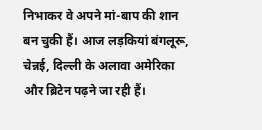निभाकर वे अपने मां-बाप की शान बन चुकी हैं। आज लड़कियां बंगलूरू, चेन्नई, दिल्ली के अलावा अमेरिका और ब्रिटेन पढ़ने जा रही हैं।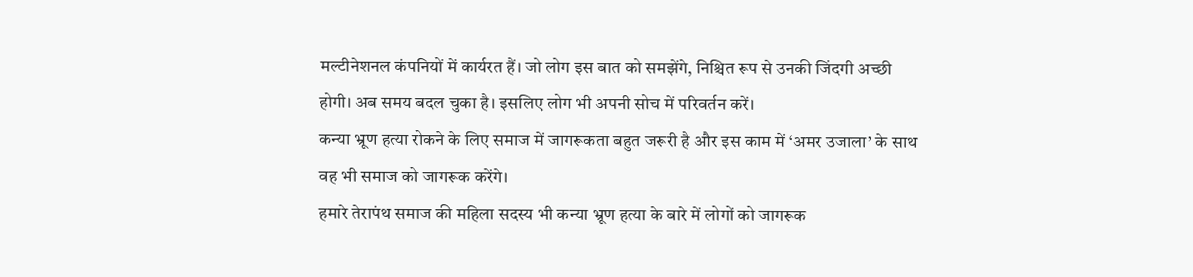मल्टीनेशनल कंपनियों में कार्यरत हैं। जो लोग इस बात को समझेंगे, निश्चित रूप से उनकी जिंदगी अच्छी होगी। अब समय बदल चुका है। इसलिए लोग भी अपनी सोच में परिवर्तन करें।
कन्या भ्रूण हत्या रोकने के लिए समाज में जागरूकता बहुत जरूरी है और इस काम में ‘अमर उजाला’ के साथ वह भी समाज को जागरूक करेंगे।
हमारे तेरापंथ समाज की महिला सदस्य भी कन्या भ्रूण हत्या के बारे में लोगों को जागरूक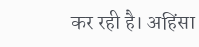कर रही है। अहिंसा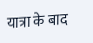यात्रा के बाद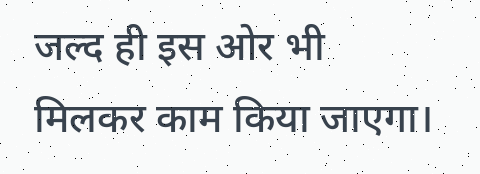जल्द ही इस ओर भी मिलकर काम किया जाएगा।